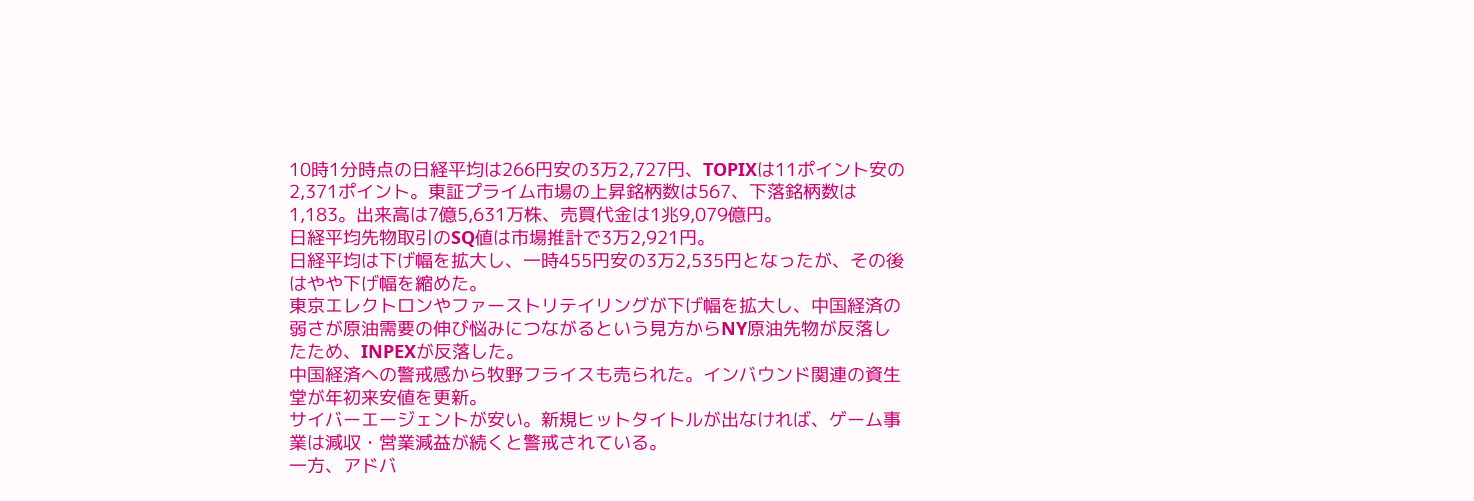10時1分時点の日経平均は266円安の3万2,727円、TOPIXは11ポイント安の2,371ポイント。東証プライム市場の上昇銘柄数は567、下落銘柄数は1,183。出来高は7億5,631万株、売買代金は1兆9,079億円。
日経平均先物取引のSQ値は市場推計で3万2,921円。
日経平均は下げ幅を拡大し、一時455円安の3万2,535円となったが、その後はやや下げ幅を縮めた。
東京エレクトロンやファーストリテイリングが下げ幅を拡大し、中国経済の弱さが原油需要の伸び悩みにつながるという見方からNY原油先物が反落したため、INPEXが反落した。
中国経済への警戒感から牧野フライスも売られた。インバウンド関連の資生堂が年初来安値を更新。
サイバーエージェントが安い。新規ヒットタイトルが出なければ、ゲーム事業は減収・営業減益が続くと警戒されている。
一方、アドバ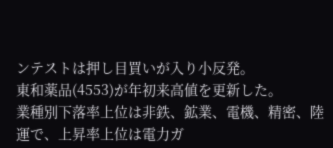ンテストは押し目買いが入り小反発。
東和薬品(4553)が年初来高値を更新した。
業種別下落率上位は非鉄、鉱業、電機、精密、陸運で、上昇率上位は電力ガ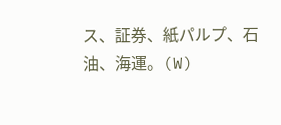ス、証券、紙パルプ、石油、海運。(W)